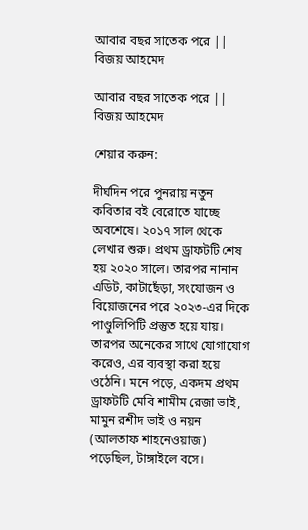আবার বছর সাতেক পরে || বিজয় আহমেদ

আবার বছর সাতেক পরে || বিজয় আহমেদ

শেয়ার করুন:

দীর্ঘদিন পরে পুনরায় নতুন কবিতার বই বেরোতে যাচ্ছে অবশেষে। ২০১৭ সাল থেকে লেখার শুরু। প্রথম ড্রাফটটি শেষ হয় ২০২০ সালে। তারপর নানান এডিট, কাটাছেঁড়া, সংযোজন ও বিয়োজনের পরে ২০২৩-এর দিকে পাণ্ডুলিপিটি প্রস্তুত হয়ে যায়। তারপর অনেকের সাথে যোগাযোগ করেও, এর ব্যবস্থা করা হয়ে ওঠেনি। মনে পড়ে, একদম প্রথম ড্রাফটটি মেবি শামীম রেজা ভাই, মামুন রশীদ ভাই ও নয়ন (আলতাফ শাহনেওয়াজ) পড়েছিল, টাঙ্গাইলে বসে।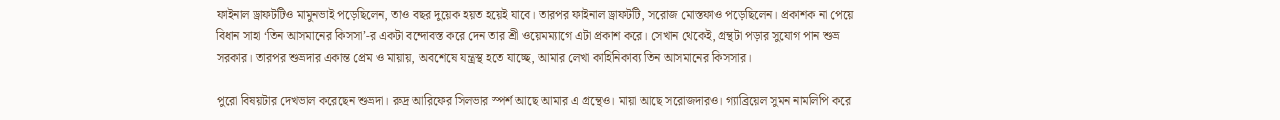ফাইনাল ড্রাফটটিও মামুনভাই পড়েছিলেন, তাও বছর দুয়েক হয়ত হয়েই যাবে। তারপর ফাইনাল ড্রাফটটি, সরোজ মোস্তফাও পড়েছিলেন। প্রকাশক না পেয়ে বিধান সাহা ‘তিন আসমানের কিসসা’-র একটা বন্দোবস্ত করে দেন তার শ্রী ওয়েমম্যাগে এটা প্রকাশ করে। সেখান থেকেই, গ্রন্থটা পড়ার সুযোগ পান শুভ্র সরকার। তারপর শুভ্রদার একান্ত প্রেম ও মায়ায়, অবশেষে যন্ত্রস্থ হতে যাচ্ছে, আমার লেখা কাহিনিকাব্য তিন আসমানের কিসসার।

পুরো বিষয়টার দেখভাল করেছেন শুভ্রদা। রুদ্র আরিফের সিলভার স্পর্শ আছে আমার এ গ্রন্থেও। মায়া আছে সরোজদারও। গ্যাব্রিয়েল সুমন নামলিপি করে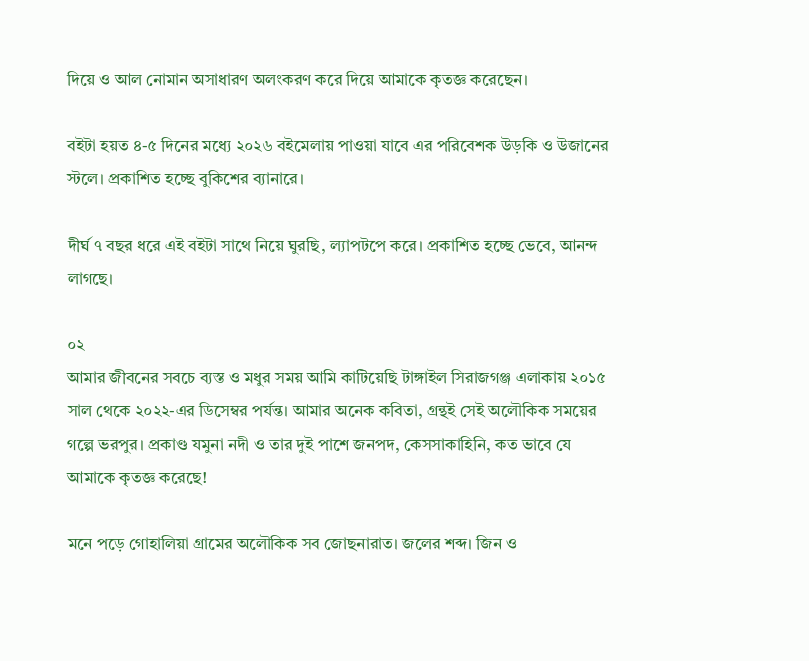দিয়ে ও আল নোমান অসাধারণ অলংকরণ করে দিয়ে আমাকে কৃতজ্ঞ করেছেন।

বইটা হয়ত ৪-৫ দিনের মধ্যে ২০২৬ বইমেলায় পাওয়া যাবে এর পরিবেশক উড়কি ও উজানের স্টলে। প্রকাশিত হচ্ছে বুকিশের ব্যানারে।

দীর্ঘ ৭ বছর ধরে এই বইটা সাথে নিয়ে ঘুরছি, ল্যাপটপে করে। প্রকাশিত হচ্ছে ভেবে, আনন্দ লাগছে।

০২
আমার জীবনের সবচে ব্যস্ত ও মধুর সময় আমি কাটিয়েছি টাঙ্গাইল সিরাজগঞ্জ এলাকায় ২০১৫ সাল থেকে ২০২২-এর ডিসেম্বর পর্যন্ত। আমার অনেক কবিতা, গ্রন্থই সেই অলৌকিক সময়ের গল্পে ভরপুর। প্রকাণ্ড যমুনা নদী ও তার দুই পাশে জনপদ, কেসসাকাহিনি, কত ভাবে যে আমাকে কৃতজ্ঞ করেছে!

মনে পড়ে গোহালিয়া গ্রামের অলৌকিক সব জোছনারাত। জলের শব্দ। জিন ও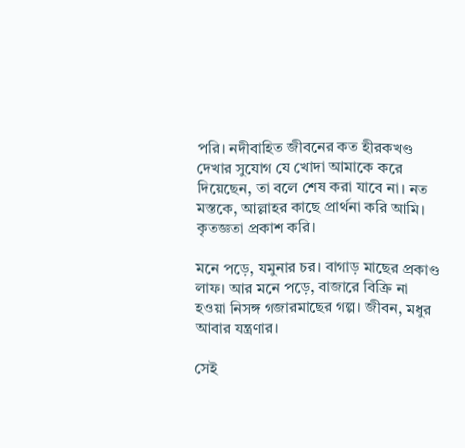পরি। নদীবাহিত জীবনের কত হীরকখণ্ড দেখার সুযোগ যে খোদা আমাকে করে দিয়েছেন, তা বলে শেষ করা যাবে না। নত মস্তকে, আল্লাহর কাছে প্রার্থনা করি আমি। কৃতজ্ঞতা প্রকাশ করি।

মনে পড়ে, যমুনার চর। বাগাড় মাছের প্রকাণ্ড লাফ। আর মনে পড়ে, বাজারে বিক্রি না হওয়া নিসঙ্গ গজারমাছের গল্প। জীবন, মধুর আবার যন্ত্রণার।

সেই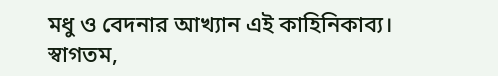মধু ও বেদনার আখ্যান এই কাহিনিকাব্য। স্বাগতম,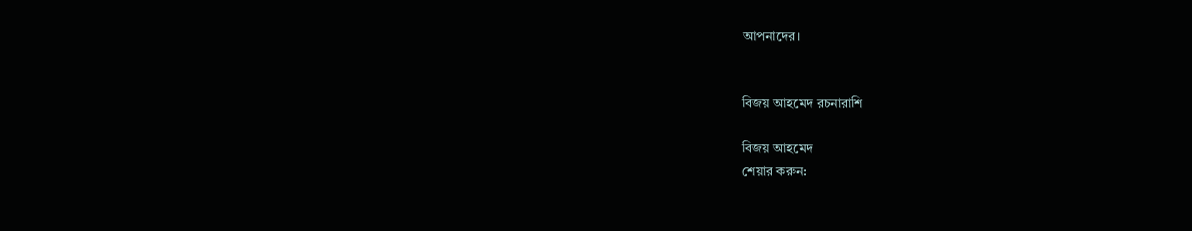আপনাদের।


বিজয় আহমেদ রচনারাশি

বিজয় আহমেদ
শেয়ার করুন: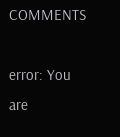COMMENTS

error: You are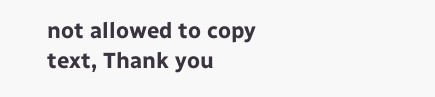not allowed to copy text, Thank you